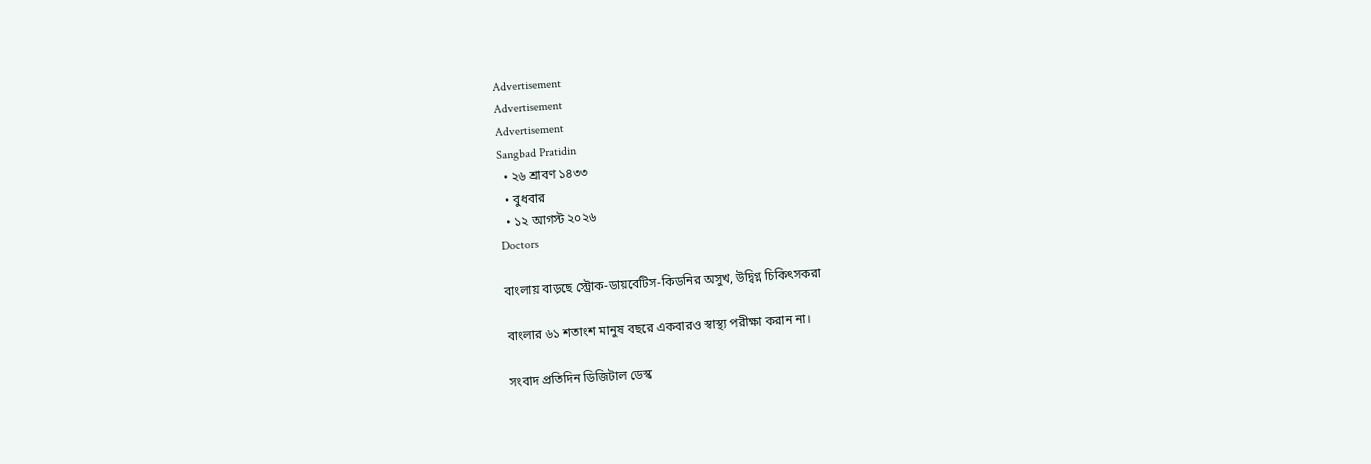Advertisement
Advertisement
Advertisement
Sangbad Pratidin
  • ২৬ শ্রাবণ ১৪৩৩
  • বুধবার
  • ১২ আগস্ট ২০২৬
Doctors

বাংলায় বাড়ছে স্ট্রোক-ডায়বেটিস-কিডনির অসুখ, উদ্বিগ্ন চিকিৎসকরা

বাংলার ৬১ শতাংশ মানুষ বছরে একবারও স্বাস্থ্য পরীক্ষা করান না।

সংবাদ প্রতিদিন ডিজিটাল ডেস্ক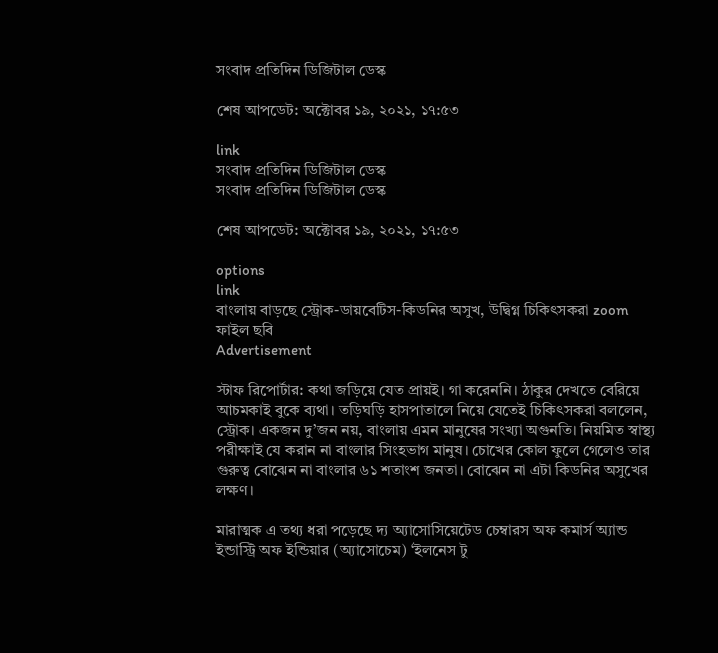সংবাদ প্রতিদিন ডিজিটাল ডেস্ক

শেষ আপডেট: অক্টোবর ১৯, ২০২১, ১৭:৫৩

link
সংবাদ প্রতিদিন ডিজিটাল ডেস্ক
সংবাদ প্রতিদিন ডিজিটাল ডেস্ক

শেষ আপডেট: অক্টোবর ১৯, ২০২১, ১৭:৫৩

options
link
বাংলায় বাড়ছে স্ট্রোক-ডায়বেটিস-কিডনির অসুখ, উদ্বিগ্ন চিকিৎসকরা zoom
ফাইল ছবি
Advertisement

স্টাফ রিপোর্টার: কথা জড়িয়ে যেত প্রায়ই। গা করেননি। ঠাকুর দেখতে বেরিয়ে আচমকাই বুকে ব্যথা। তড়িঘড়ি হাসপাতালে নিয়ে যেতেই চিকিৎসকরা বললেন, স্ট্রোক। একজন দু’জন নয়, বাংলায় এমন মানুষের সংখ্যা অগুনতি। নিয়মিত স্বাস্থ্য পরীক্ষাই যে করান না বাংলার সিংহভাগ মানুষ। চোখের কোল ফুলে গেলেও তার গুরুত্ব বোঝেন না বাংলার ৬১ শতাংশ জনতা। বোঝেন না এটা কিডনির অসুখের লক্ষণ।

মারাত্মক এ তথ্য ধরা পড়েছে দ্য অ্যাসোসিয়েটেড চেম্বারস অফ কমার্স অ্যান্ড ইন্ডাস্ট্রি অফ ইন্ডিয়ার (অ্যাসোচেম) ‘ইলনেস টু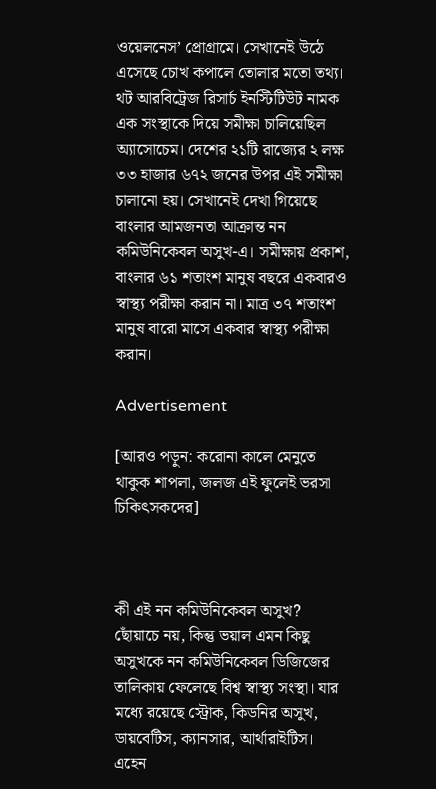ওয়েলনেস’ প্রোগ্রামে। সেখানেই উঠে এসেছে চোখ কপালে তোলার মতো তথ্য। থট আরবিট্রেজ রিসার্চ ইনস্টিটিউট নামক এক সংস্থাকে দিয়ে সমীক্ষা চালিয়েছিল অ্যাসোচেম। দেশের ২১টি রাজ্যের ২ লক্ষ ৩৩ হাজার ৬৭২ জনের উপর এই সমীক্ষা চালানো হয়। সেখানেই দেখা গিয়েছে বাংলার আমজনতা আক্রান্ত নন কমিউনিকেবল অসুখ-এ। সমীক্ষায় প্রকাশ, বাংলার ৬১ শতাংশ মানুষ বছরে একবারও স্বাস্থ্য পরীক্ষা করান না। মাত্র ৩৭ শতাংশ মানুষ বারো মাসে একবার স্বাস্থ্য পরীক্ষা করান।

Advertisement

[আরও পড়ুন: করোনা কালে মেনুতে থাকুক শাপলা, জলজ এই ফুলেই ভরসা চিকিৎসকদের]



কী এই নন কমিউনিকেবল অসুখ?
ছোঁয়াচে নয়, কিন্তু ভয়াল এমন কিছু অসুখকে নন কমিউনিকেবল ডিজিজের তালিকায় ফেলেছে বিশ্ব স্বাস্থ্য সংস্থা। যার মধ্যে রয়েছে স্ট্রোক, কিডনির অসুখ, ডায়বেটিস, ক্যানসার, আর্থারাইটিস। এহেন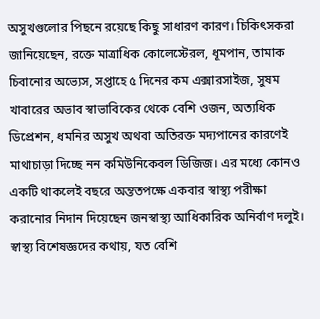অসুখগুলোর পিছনে রয়েছে কিছু সাধারণ কারণ। চিকিৎসকরা জানিয়েছেন, রক্তে মাত্রাধিক কোলেস্টেরল, ধূমপান, তামাক চিবানোর অভ্যেস, সপ্তাহে ৫ দিনের কম এক্সারসাইজ, সুষম খাবারের অভাব স্বাভাবিকের থেকে বেশি ওজন, অত্যধিক ডিপ্রেশন, ধমনির অসুখ অথবা অতিরক্ত মদ্যপানের কারণেই মাথাচাড়া দিচ্ছে নন কমিউনিকেবল ডিজিজ। এর মধ্যে কোনও একটি থাকলেই বছরে অন্ততপক্ষে একবার স্বাস্থ্য পরীক্ষা করানোর নিদান দিয়েছেন জনস্বাস্থ্য আধিকারিক অনির্বাণ দলুই। স্বাস্থ্য বিশেষজ্ঞদের কথায়, যত বেশি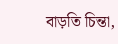বাড়তি চিন্তা,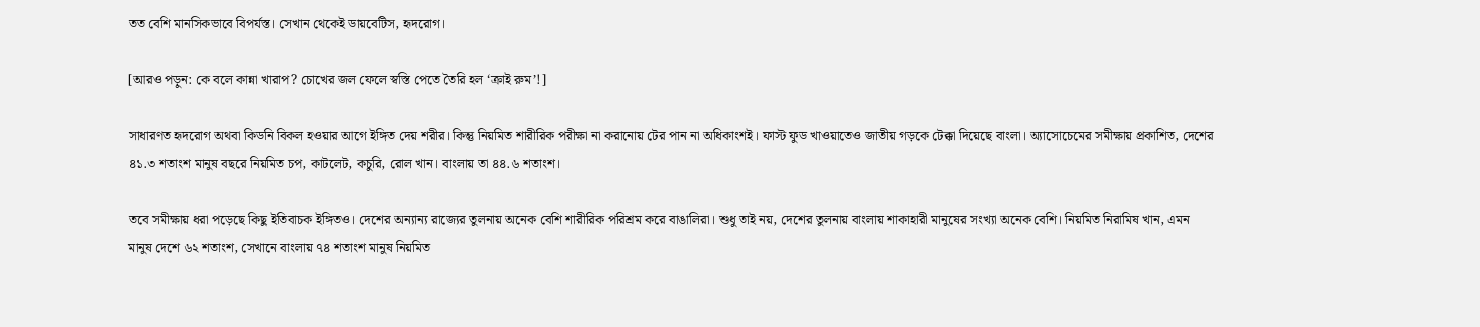তত বেশি মানসিকভাবে বিপর্যস্ত। সেখান থেকেই ডায়বেটিস, হৃদরোগ।

[আরও পড়ুন: কে বলে কান্না খারাপ? চোখের জল ফেলে স্বস্তি পেতে তৈরি হল ‘ক্রাই রুম’!]

সাধারণত হৃদরোগ অথবা কিডনি বিকল হওয়ার আগে ইঙ্গিত দেয় শরীর। কিন্তু নিয়মিত শারীরিক পরীক্ষা না করানোয় টের পান না অধিকাংশই। ফাস্ট ফুড খাওয়াতেও জাতীয় গড়কে টেক্কা দিয়েছে বাংলা। অ্যাসোচেমের সমীক্ষায় প্রকাশিত, দেশের ৪১.৩ শতাংশ মানুষ বছরে নিয়মিত চপ, কাটলেট, কচুরি, রোল খান। বাংলায় তা ৪৪.৬ শতাংশ।

তবে সমীক্ষায় ধরা পড়েছে কিছু ইতিবাচক ইঙ্গিতও। দেশের অন্যান্য রাজ্যের তুলনায় অনেক বেশি শারীরিক পরিশ্রম করে বাঙালিরা। শুধু তাই নয়, দেশের তুলনায় বাংলায় শাকাহারী মানুষের সংখ্যা অনেক বেশি। নিয়মিত নিরামিষ খান, এমন মানুষ দেশে ৬২ শতাংশ, সেখানে বাংলায় ৭৪ শতাংশ মানুষ নিয়মিত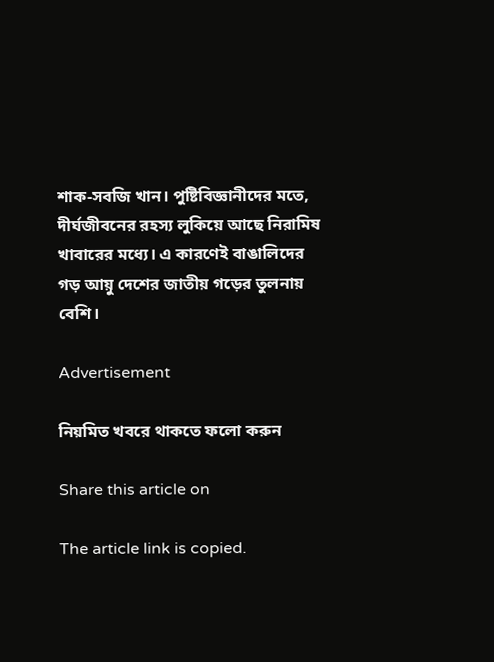শাক-সবজি খান। পুষ্টিবিজ্ঞানীদের মতে, দীর্ঘজীবনের রহস্য লুকিয়ে আছে নিরামিষ খাবারের মধ্যে। এ কারণেই বাঙালিদের গড় আয়ু দেশের জাতীয় গড়ের তুলনায় বেশি।

Advertisement

নিয়মিত খবরে থাকতে ফলো করুন

Share this article on

The article link is copied.